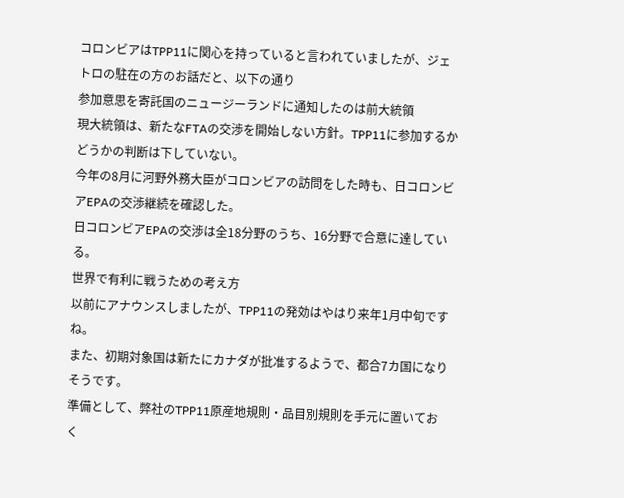コロンビアはTPP11に関心を持っていると言われていましたが、ジェトロの駐在の方のお話だと、以下の通り
参加意思を寄託国のニュージーランドに通知したのは前大統領
現大統領は、新たなFTAの交渉を開始しない方針。TPP11に参加するかどうかの判断は下していない。
今年の8月に河野外務大臣がコロンビアの訪問をした時も、日コロンビアEPAの交渉継続を確認した。
日コロンビアEPAの交渉は全18分野のうち、16分野で合意に達している。
世界で有利に戦うための考え方
以前にアナウンスしましたが、TPP11の発効はやはり来年1月中旬ですね。
また、初期対象国は新たにカナダが批准するようで、都合7カ国になりそうです。
準備として、弊社のTPP11原産地規則・品目別規則を手元に置いておく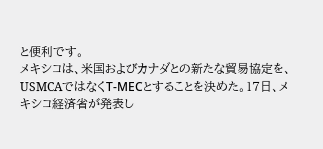と便利です。
メキシコは、米国およびカナダとの新たな貿易協定を、USMCAではなくТ-МЕСとすることを決めた。17日、メキシコ経済省が発表し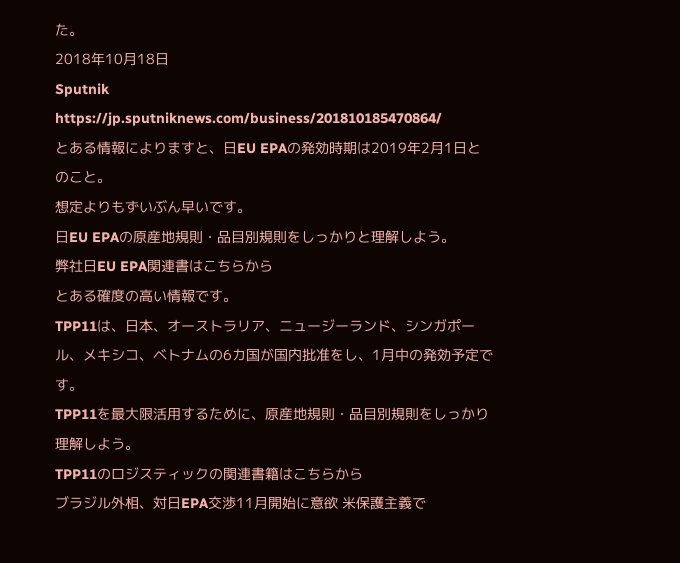た。
2018年10月18日
Sputnik
https://jp.sputniknews.com/business/201810185470864/
とある情報によりますと、日EU EPAの発効時期は2019年2月1日とのこと。
想定よりもずいぶん早いです。
日EU EPAの原産地規則・品目別規則をしっかりと理解しよう。
弊社日EU EPA関連書はこちらから
とある確度の高い情報です。
TPP11は、日本、オーストラリア、ニュージーランド、シンガポール、メキシコ、ベトナムの6カ国が国内批准をし、1月中の発効予定です。
TPP11を最大限活用するために、原産地規則・品目別規則をしっかり理解しよう。
TPP11のロジスティックの関連書籍はこちらから
ブラジル外相、対日EPA交渉11月開始に意欲 米保護主義で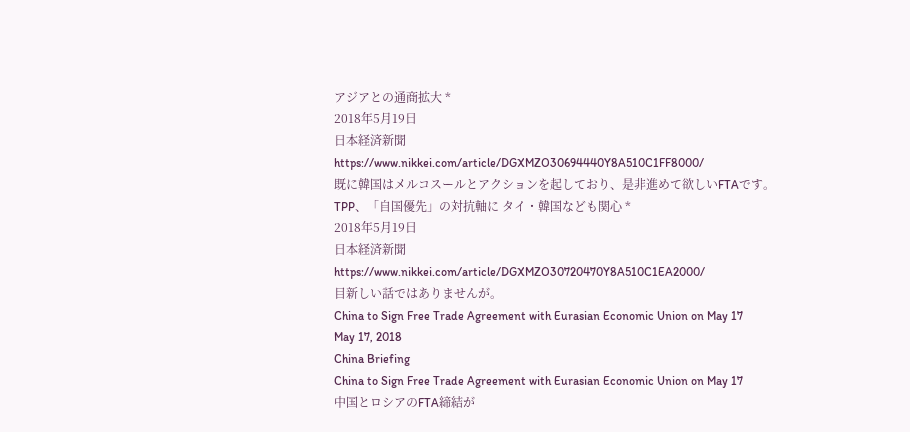アジアとの通商拡大 *
2018年5月19日
日本経済新聞
https://www.nikkei.com/article/DGXMZO30694440Y8A510C1FF8000/
既に韓国はメルコスールとアクションを起しており、是非進めて欲しいFTAです。
TPP、「自国優先」の対抗軸に タイ・韓国なども関心 *
2018年5月19日
日本経済新聞
https://www.nikkei.com/article/DGXMZO30720470Y8A510C1EA2000/
目新しい話ではありませんが。
China to Sign Free Trade Agreement with Eurasian Economic Union on May 17
May 17, 2018
China Briefing
China to Sign Free Trade Agreement with Eurasian Economic Union on May 17
中国とロシアのFTA締結が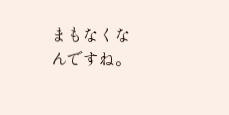まもなくなんですね。